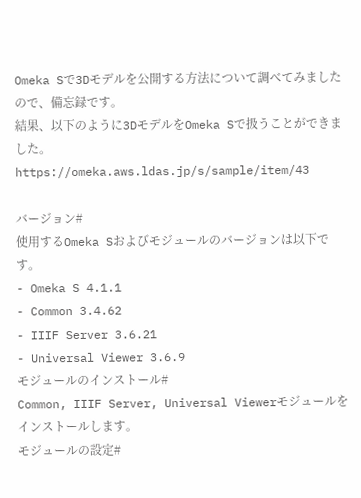Omeka Sで3Dモデルを公開する方法について調べてみましたので、備忘録です。
結果、以下のように3DモデルをOmeka Sで扱うことができました。
https://omeka.aws.ldas.jp/s/sample/item/43

バージョン#
使用するOmeka Sおよびモジュールのバージョンは以下です。
- Omeka S 4.1.1
- Common 3.4.62
- IIIF Server 3.6.21
- Universal Viewer 3.6.9
モジュールのインストール#
Common, IIIF Server, Universal Viewerモジュールをインストールします。
モジュールの設定#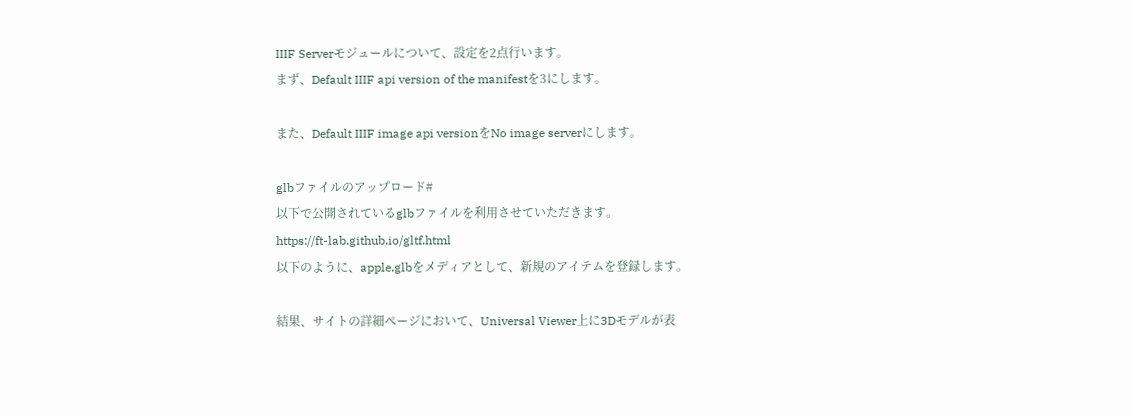IIIF Serverモジュールについて、設定を2点行います。
まず、Default IIIF api version of the manifestを3にします。

また、Default IIIF image api versionをNo image serverにします。

glbファイルのアップロード#
以下で公開されているglbファイルを利用させていただきます。
https://ft-lab.github.io/gltf.html
以下のように、apple.glbをメディアとして、新規のアイテムを登録します。

結果、サイトの詳細ページにおいて、Universal Viewer上に3Dモデルが表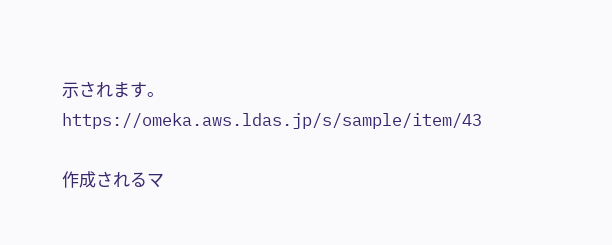示されます。
https://omeka.aws.ldas.jp/s/sample/item/43

作成されるマ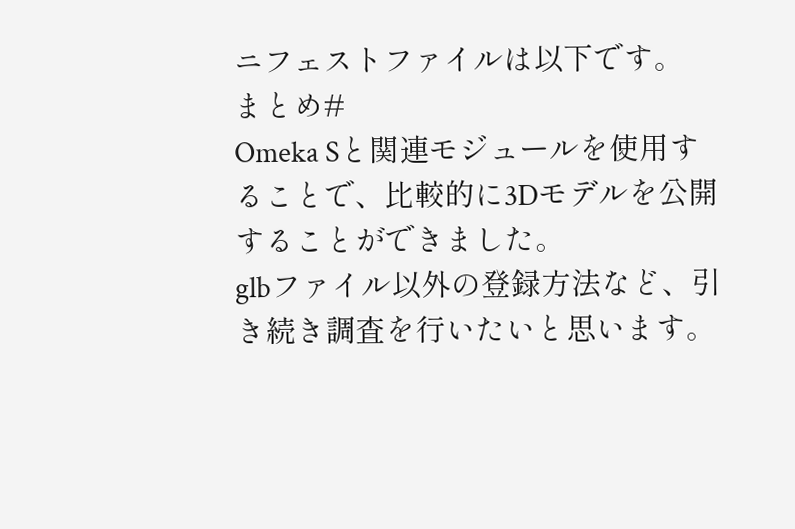ニフェストファイルは以下です。
まとめ#
Omeka Sと関連モジュールを使用することで、比較的に3Dモデルを公開することができました。
glbファイル以外の登録方法など、引き続き調査を行いたいと思います。